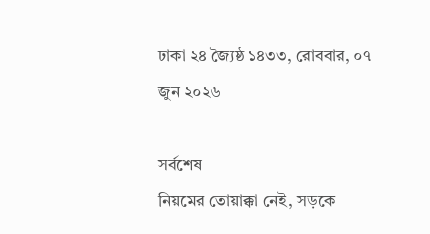ঢাকা ২৪ জ্যৈষ্ঠ ১৪৩৩, রোববার, ০৭ জুন ২০২৬

সর্বশেষ
নিয়মের তোয়াক্কা নেই, সড়কে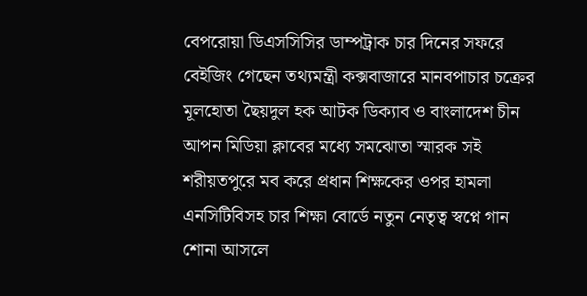বেপরোয়া ডিএসসিসির ডাম্পট্রাক চার দিনের সফরে বেইজিং গেছেন তথ্যমন্ত্রী কক্সবাজারে মানবপাচার চক্রের মূলহোতা ছৈয়দুল হক আটক ডিক্যাব ও বাংলাদেশ চীন আপন মিডিয়া ক্লাবের মধ্যে সমঝোতা স্মারক সই শরীয়তপুরে মব করে প্রধান শিক্ষকের ওপর হামলা এনসিটিবিসহ চার শিক্ষা বোর্ডে নতুন নেতৃত্ব স্বপ্নে গান শোনা আসলে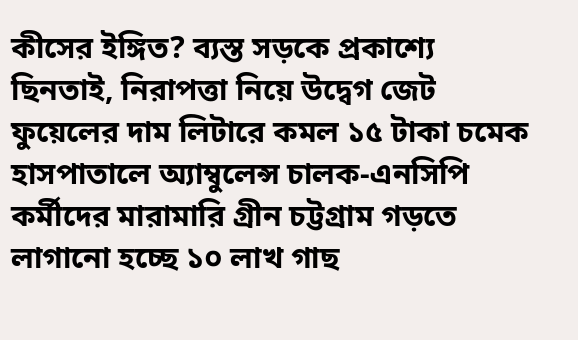কীসের ইঙ্গিত? ব্যস্ত সড়কে প্রকাশ্যে ছিনতাই, নিরাপত্তা নিয়ে উদ্বেগ জেট ফুয়েলের দাম লিটারে কমল ১৫ টাকা চমেক হাসপাতালে অ্যাম্বুলেন্স চালক-এনসিপি কর্মীদের মারামারি গ্রীন চট্টগ্রাম গড়তে লাগানো হচ্ছে ১০ লাখ গাছ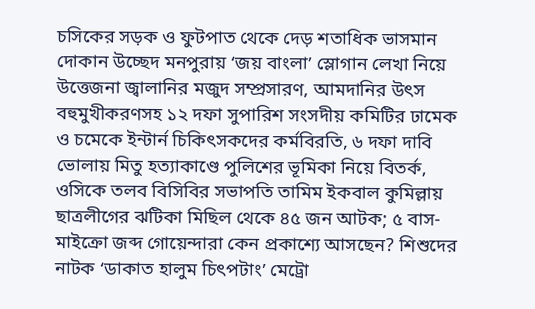চসিকের সড়ক ও ফুটপাত থেকে দেড় শতাধিক ভাসমান দোকান উচ্ছেদ মনপুরায় ‘জয় বাংলা’ স্লোগান লেখা নিয়ে উত্তেজনা জ্বালানির মজুদ সম্প্রসারণ, আমদানির উৎস বহুমুখীকরণসহ ১২ দফা সুপারিশ সংসদীয় কমিটির ঢামেক ও চমেকে ইন্টার্ন চিকিৎসকদের কর্মবিরতি, ৬ দফা দাবি ভোলায় মিতু হত্যাকাণ্ডে পুলিশের ভূমিকা নিয়ে বিতর্ক, ওসিকে তলব বিসিবির সভাপতি তামিম ইকবাল কুমিল্লায়  ছাত্রলীগের ঝটিকা মিছিল থেকে ৪৫ জন আটক; ৫ বাস-মাইক্রো জব্দ গোয়েন্দারা কেন প্রকাশ্যে আসছেন? শিশুদের নাটক ‘ডাকাত হালুম চিৎপটাং’ মেট্রো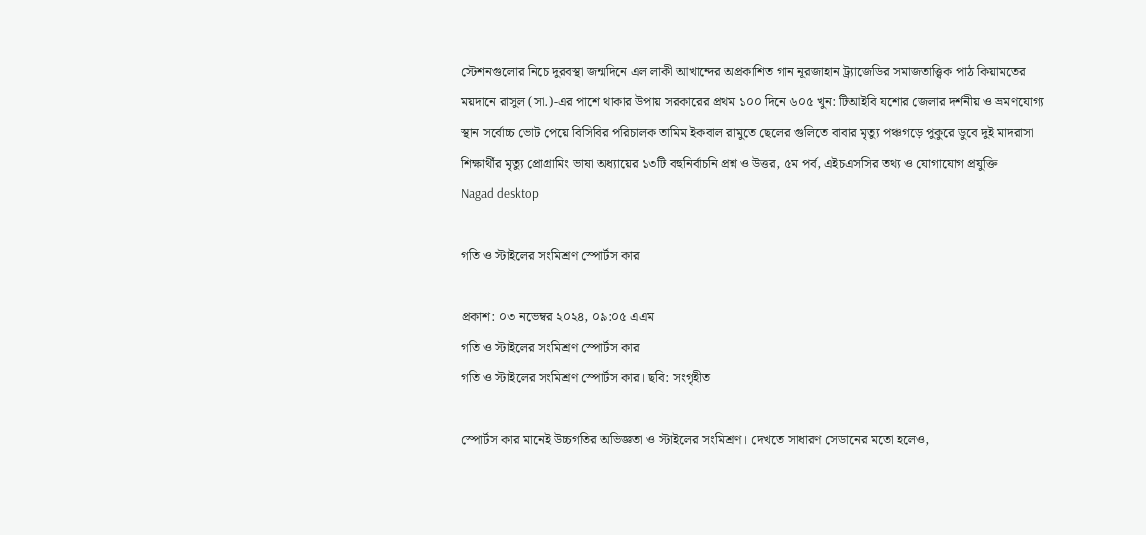স্টেশনগুলোর নিচে দুরবস্থা জন্মদিনে এল লাকী আখান্দের অপ্রকাশিত গান নূরজাহান ট্র্যাজেডির সমাজতাত্ত্বিক পাঠ কিয়ামতের ময়দানে রাসুল (সা.)-এর পাশে থাকার উপায় সরকারের প্রথম ১০০ দিনে ৬০৫ খুন: টিআইবি যশোর জেলার দর্শনীয় ও ভ্রমণযোগ্য স্থান সর্বোচ্চ ভোট পেয়ে বিসিবির পরিচালক তামিম ইকবাল রামুতে ছেলের গুলিতে বাবার মৃত্যু পঞ্চগড়ে পুকুরে ডুবে দুই মাদরাসা শিক্ষার্থীর মৃত্যু প্রোগ্রামিং ভাষা অধ্যায়ের ১৩টি বহুনির্বাচনি প্রশ্ন ও উত্তর, ৫ম পর্ব, এইচএসসির তথ্য ও যোগাযোগ প্রযুক্তি
Nagad desktop

গতি ও স্টাইলের সংমিশ্রণ স্পোর্টস কার

প্রকাশ: ০৩ নভেম্বর ২০২৪, ০৯:০৫ এএম
গতি ও স্টাইলের সংমিশ্রণ স্পোর্টস কার
গতি ও স্টাইলের সংমিশ্রণ স্পোর্টস কার। ছবি: সংগৃহীত

স্পোর্টস কার মানেই উচ্চগতির অভিজ্ঞতা ও স্টাইলের সংমিশ্রণ। দেখতে সাধারণ সেডানের মতো হলেও,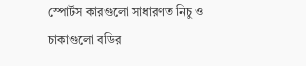স্পোর্টস কারগুলো সাধারণত নিচু ও চাকাগুলো বডির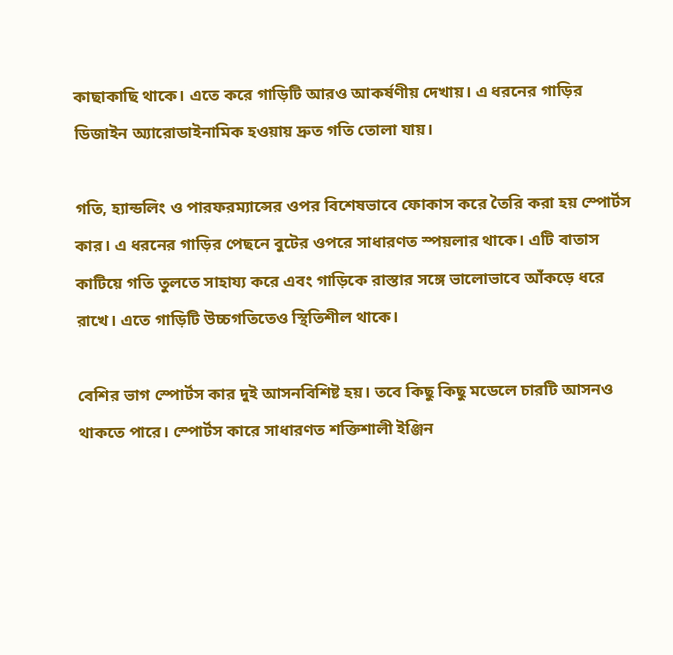কাছাকাছি থাকে। এতে করে গাড়িটি আরও আকর্ষণীয় দেখায়। এ ধরনের গাড়ির ডিজাইন অ্যারোডাইনামিক হওয়ায় দ্রুত গতি তোলা যায়।

গতি, হ্যান্ডলিং ও পারফরম্যান্সের ওপর বিশেষভাবে ফোকাস করে তৈরি করা হয় স্পোর্টস কার। এ ধরনের গাড়ির পেছনে বুটের ওপরে সাধারণত স্পয়লার থাকে। এটি বাতাস কাটিয়ে গতি তুলতে সাহায্য করে এবং গাড়িকে রাস্তার সঙ্গে ভালোভাবে আঁকড়ে ধরে রাখে। এতে গাড়িটি উচ্চগতিতেও স্থিতিশীল থাকে।

বেশির ভাগ স্পোর্টস কার দুই আসনবিশিষ্ট হয়। তবে কিছু কিছু মডেলে চারটি আসনও থাকতে পারে। স্পোর্টস কারে সাধারণত শক্তিশালী ইঞ্জিন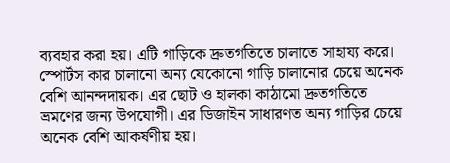ব্যবহার করা হয়। এটি গাড়িকে দ্রুতগতিতে চালাতে সাহায্য করে। স্পোর্টস কার চালানো অন্য যেকোনো গাড়ি চালানোর চেয়ে অনেক বেশি আনন্দদায়ক। এর ছোট ও হালকা কাঠামো দ্রুতগতিতে ভ্রমণের জন্য উপযোগী। এর ডিজাইন সাধারণত অন্য গাড়ির চেয়ে অনেক বেশি আকর্ষণীয় হয়।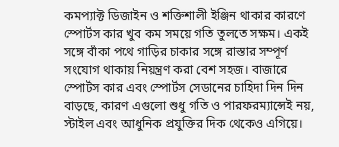কমপ্যাক্ট ডিজাইন ও শক্তিশালী ইঞ্জিন থাকার কারণে স্পোর্টস কার খুব কম সময়ে গতি তুলতে সক্ষম। একই সঙ্গে বাঁকা পথে গাড়ির চাকার সঙ্গে রাস্তার সম্পূর্ণ সংযোগ থাকায় নিয়ন্ত্রণ করা বেশ সহজ। বাজারে স্পোর্টস কার এবং স্পোর্টস সেডানের চাহিদা দিন দিন বাড়ছে, কারণ এগুলো শুধু গতি ও পারফরম্যান্সেই নয়, স্টাইল এবং আধুনিক প্রযুক্তির দিক থেকেও এগিয়ে।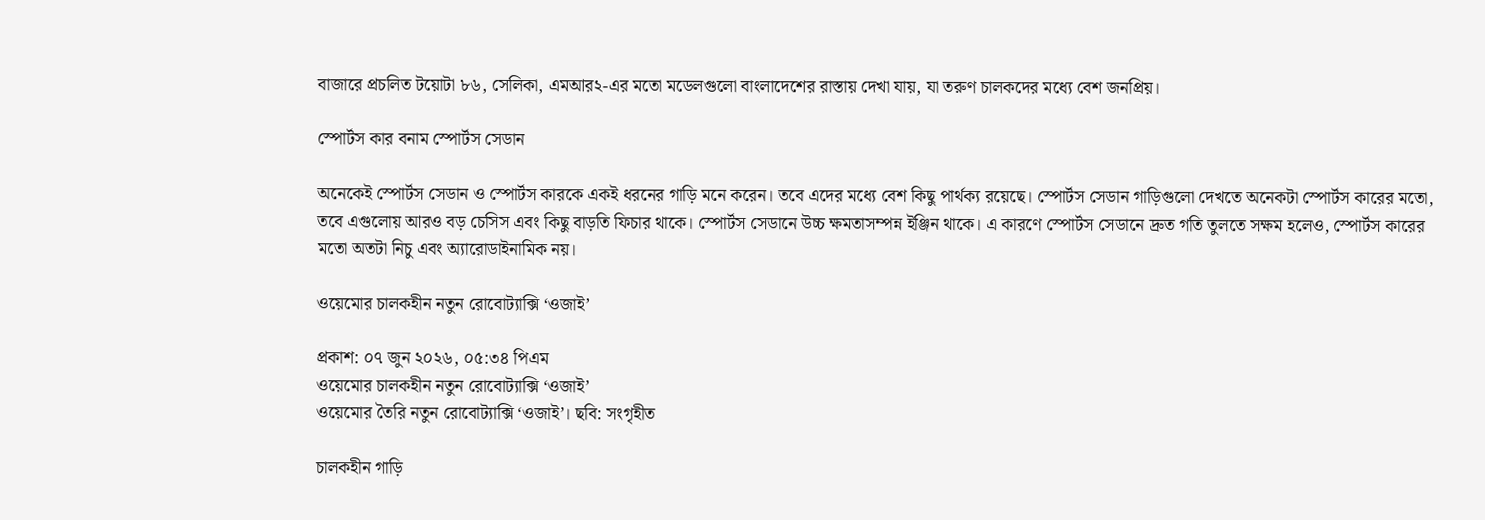বাজারে প্রচলিত টয়োটা ৮৬, সেলিকা, এমআর২-এর মতো মডেলগুলো বাংলাদেশের রাস্তায় দেখা যায়, যা তরুণ চালকদের মধ্যে বেশ জনপ্রিয়।

স্পোর্টস কার বনাম স্পোর্টস সেডান

অনেকেই স্পোর্টস সেডান ও স্পোর্টস কারকে একই ধরনের গাড়ি মনে করেন। তবে এদের মধ্যে বেশ কিছু পার্থক্য রয়েছে। স্পোর্টস সেডান গাড়িগুলো দেখতে অনেকটা স্পোর্টস কারের মতো, তবে এগুলোয় আরও বড় চেসিস এবং কিছু বাড়তি ফিচার থাকে। স্পোর্টস সেডানে উচ্চ ক্ষমতাসম্পন্ন ইঞ্জিন থাকে। এ কারণে স্পোর্টস সেডানে দ্রুত গতি তুলতে সক্ষম হলেও, স্পোর্টস কারের মতো অতটা নিচু এবং অ্যারোডাইনামিক নয়।

ওয়েমোর চালকহীন নতুন রোবোট্যাক্সি ‘ওজাই’

প্রকাশ: ০৭ জুন ২০২৬, ০৫:৩৪ পিএম
ওয়েমোর চালকহীন নতুন রোবোট্যাক্সি ‘ওজাই’
ওয়েমোর তৈরি নতুন রোবোট্যাক্সি ‘ওজাই’। ছবি: সংগৃহীত

চালকহীন গাড়ি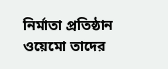নির্মাতা প্রতিষ্ঠান ওয়েমো তাদের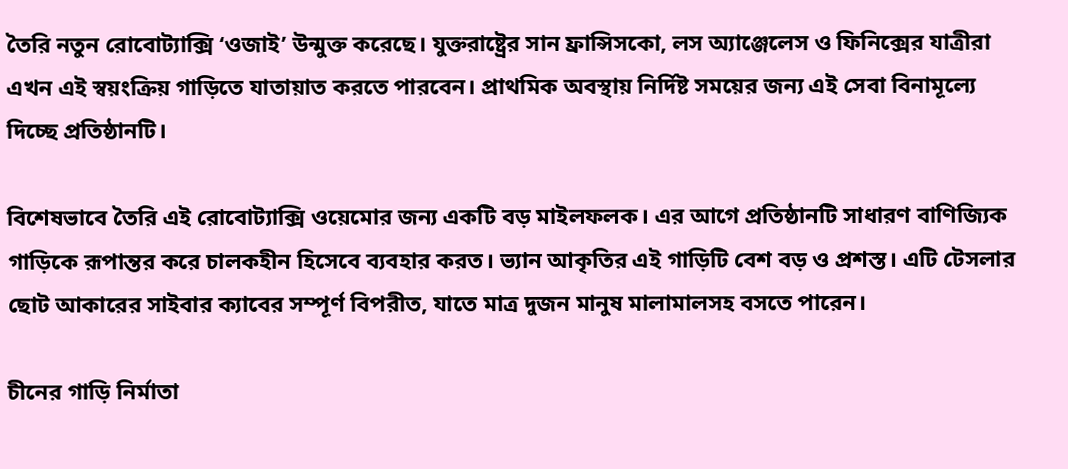তৈরি নতুন রোবোট্যাক্সি ‘ওজাই’ উন্মুক্ত করেছে। যুক্তরাষ্ট্রের সান ফ্রান্সিসকো, লস অ্যাঞ্জেলেস ও ফিনিক্সের যাত্রীরা এখন এই স্বয়ংক্রিয় গাড়িতে যাতায়াত করতে পারবেন। প্রাথমিক অবস্থায় নির্দিষ্ট সময়ের জন্য এই সেবা বিনামূল্যে দিচ্ছে প্রতিষ্ঠানটি।

বিশেষভাবে তৈরি এই রোবোট্যাক্সি ওয়েমোর জন্য একটি বড় মাইলফলক। এর আগে প্রতিষ্ঠানটি সাধারণ বাণিজ্যিক গাড়িকে রূপান্তর করে চালকহীন হিসেবে ব্যবহার করত। ভ্যান আকৃতির এই গাড়িটি বেশ বড় ও প্রশস্ত। এটি টেসলার ছোট আকারের সাইবার ক্যাবের সম্পূর্ণ বিপরীত, যাতে মাত্র দুজন মানুষ মালামালসহ বসতে পারেন।

চীনের গাড়ি নির্মাতা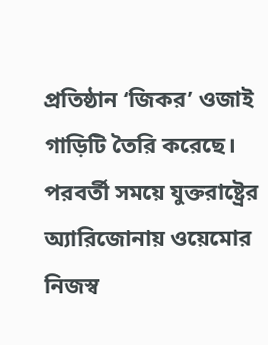প্রতিষ্ঠান ‘জিকর’ ওজাই গাড়িটি তৈরি করেছে। পরবর্তী সময়ে যুক্তরাষ্ট্রের অ্যারিজোনায় ওয়েমোর নিজস্ব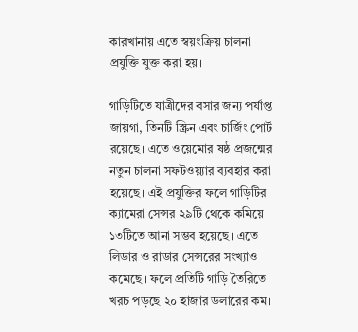কারখানায় এতে স্বয়ংক্রিয় চালনা প্রযুক্তি যুক্ত করা হয়।

গাড়িটিতে যাত্রীদের বসার জন্য পর্যাপ্ত জায়গা, তিনটি স্ক্রিন এবং চার্জিং পোর্ট রয়েছে। এতে ওয়েমোর ষষ্ঠ প্রজন্মের নতুন চালনা সফটওয়্যার ব্যবহার করা হয়েছে। এই প্রযুক্তির ফলে গাড়িটির ক্যামেরা সেন্সর ২৯টি থেকে কমিয়ে ১৩টিতে আনা সম্ভব হয়েছে। এতে লিডার ও রাডার সেন্সরের সংখ্যাও কমেছে। ফলে প্রতিটি গাড়ি তৈরিতে খরচ পড়ছে ২০ হাজার ডলারের কম।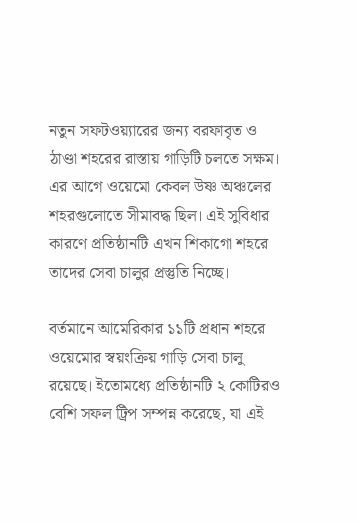নতুন সফটওয়্যারের জন্য বরফাবৃত ও ঠাণ্ডা শহরের রাস্তায় গাড়িটি চলতে সক্ষম। এর আগে ওয়েমো কেবল উষ্ণ অঞ্চলের শহরগুলোতে সীমাবদ্ধ ছিল। এই সুবিধার কারণে প্রতিষ্ঠানটি এখন শিকাগো শহরে তাদের সেবা চালুর প্রস্তুতি নিচ্ছে।

বর্তমানে আমেরিকার ১১টি প্রধান শহরে ওয়েমোর স্বয়ংক্রিয় গাড়ি সেবা চালু রয়েছে। ইতোমধ্যে প্রতিষ্ঠানটি ২ কোটিরও বেশি সফল ট্রিপ সম্পন্ন করেছে, যা এই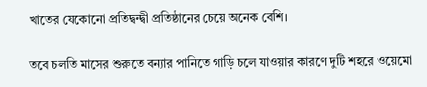খাতের যেকোনো প্রতিদ্বন্দ্বী প্রতিষ্ঠানের চেয়ে অনেক বেশি।

তবে চলতি মাসের শুরুতে বন্যার পানিতে গাড়ি চলে যাওয়ার কারণে দুটি শহরে ওয়েমো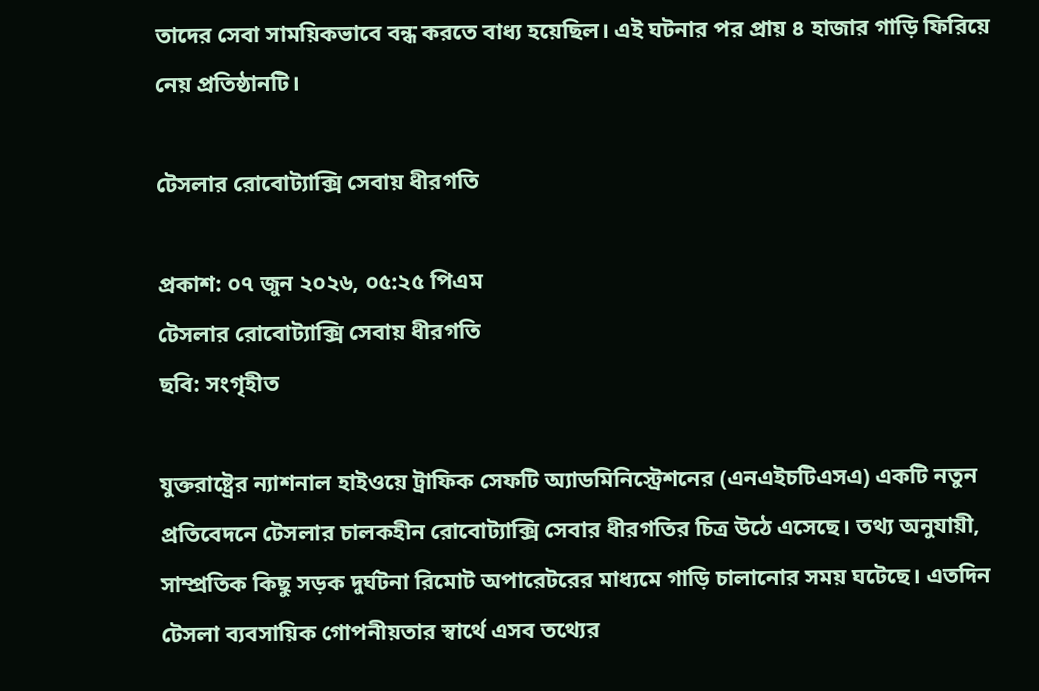তাদের সেবা সাময়িকভাবে বন্ধ করতে বাধ্য হয়েছিল। এই ঘটনার পর প্রায় ৪ হাজার গাড়ি ফিরিয়ে নেয় প্রতিষ্ঠানটি।

টেসলার রোবোট্যাক্সি সেবায় ধীরগতি

প্রকাশ: ০৭ জুন ২০২৬, ০৫:২৫ পিএম
টেসলার রোবোট্যাক্সি সেবায় ধীরগতি
ছবি: সংগৃহীত

যুক্তরাষ্ট্রের ন্যাশনাল হাইওয়ে ট্রাফিক সেফটি অ্যাডমিনিস্ট্রেশনের (এনএইচটিএসএ) একটি নতুন প্রতিবেদনে টেসলার চালকহীন রোবোট্যাক্সি সেবার ধীরগতির চিত্র উঠে এসেছে। তথ্য অনুযায়ী, সাম্প্রতিক কিছু সড়ক দুর্ঘটনা রিমোট অপারেটরের মাধ্যমে গাড়ি চালানোর সময় ঘটেছে। এতদিন টেসলা ব্যবসায়িক গোপনীয়তার স্বার্থে এসব তথ্যের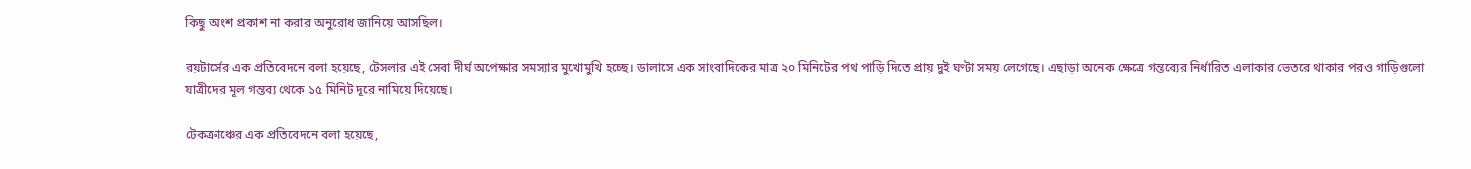কিছু অংশ প্রকাশ না করার অনুরোধ জানিয়ে আসছিল।

রয়টার্সের এক প্রতিবেদনে বলা হয়েছে, টেসলার এই সেবা দীর্ঘ অপেক্ষার সমস্যার মুখোমুখি হচ্ছে। ডালাসে এক সাংবাদিকের মাত্র ২০ মিনিটের পথ পাড়ি দিতে প্রায় দুই ঘণ্টা সময় লেগেছে। এছাড়া অনেক ক্ষেত্রে গন্তব্যের নির্ধারিত এলাকার ভেতরে থাকার পরও গাড়িগুলো যাত্রীদের মূল গন্তব্য থেকে ১৫ মিনিট দূরে নামিয়ে দিয়েছে।

টেকক্রাঞ্চের এক প্রতিবেদনে বলা হয়েছে,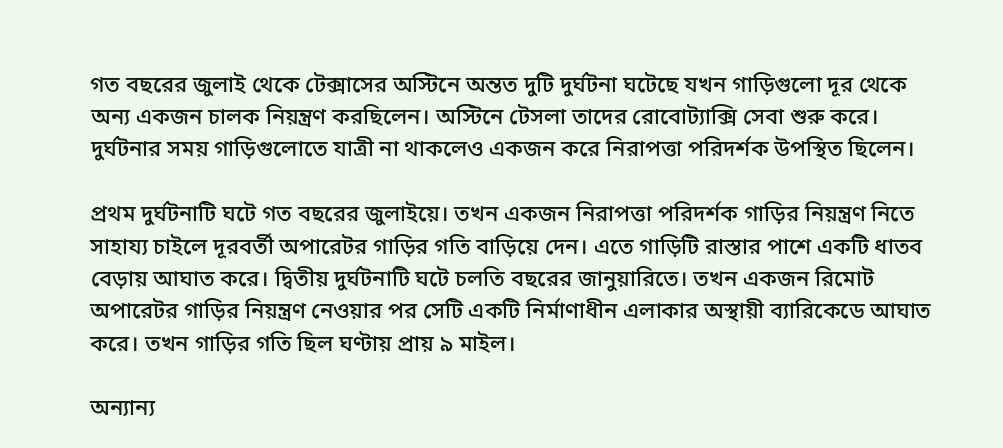গত বছরের জুলাই থেকে টেক্সাসের অস্টিনে অন্তত দুটি দুর্ঘটনা ঘটেছে যখন গাড়িগুলো দূর থেকে অন্য একজন চালক নিয়ন্ত্রণ করছিলেন। অস্টিনে টেসলা তাদের রোবোট্যাক্সি সেবা শুরু করে। দুর্ঘটনার সময় গাড়িগুলোতে যাত্রী না থাকলেও একজন করে নিরাপত্তা পরিদর্শক উপস্থিত ছিলেন।

প্রথম দুর্ঘটনাটি ঘটে গত বছরের জুলাইয়ে। তখন একজন নিরাপত্তা পরিদর্শক গাড়ির নিয়ন্ত্রণ নিতে সাহায্য চাইলে দূরবর্তী অপারেটর গাড়ির গতি বাড়িয়ে দেন। এতে গাড়িটি রাস্তার পাশে একটি ধাতব বেড়ায় আঘাত করে। দ্বিতীয় দুর্ঘটনাটি ঘটে চলতি বছরের জানুয়ারিতে। তখন একজন রিমোট অপারেটর গাড়ির নিয়ন্ত্রণ নেওয়ার পর সেটি একটি নির্মাণাধীন এলাকার অস্থায়ী ব্যারিকেডে আঘাত করে। তখন গাড়ির গতি ছিল ঘণ্টায় প্রায় ৯ মাইল।

অন্যান্য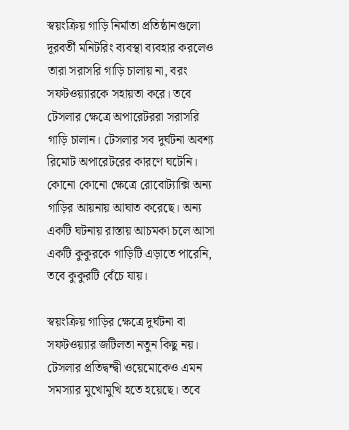স্বয়ংক্রিয় গাড়ি নির্মাতা প্রতিষ্ঠানগুলো দূরবর্তী মনিটরিং ব্যবস্থা ব্যবহার করলেও তারা সরাসরি গাড়ি চালায় না, বরং সফটওয়্যারকে সহায়তা করে। তবে টেসলার ক্ষেত্রে অপারেটররা সরাসরি গাড়ি চালান। টেসলার সব দুর্ঘটনা অবশ্য রিমোট অপারেটরের কারণে ঘটেনি। কোনো কোনো ক্ষেত্রে রোবোট্যাক্সি অন্য গাড়ির আয়নায় আঘাত করেছে। অন্য একটি ঘটনায় রাস্তায় আচমকা চলে আসা একটি কুকুরকে গাড়িটি এড়াতে পারেনি, তবে কুকুরটি বেঁচে যায়।

স্বয়ংক্রিয় গাড়ির ক্ষেত্রে দুর্ঘটনা বা সফটওয়্যার জটিলতা নতুন কিছু নয়। টেসলার প্রতিদ্বন্দ্বী ওয়েমোকেও এমন সমস্যার মুখোমুখি হতে হয়েছে। তবে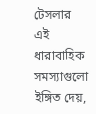টেসলার এই ধারাবাহিক সমস্যাগুলো ইঙ্গিত দেয়,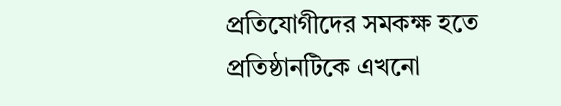প্রতিযোগীদের সমকক্ষ হতে প্রতিষ্ঠানটিকে এখনো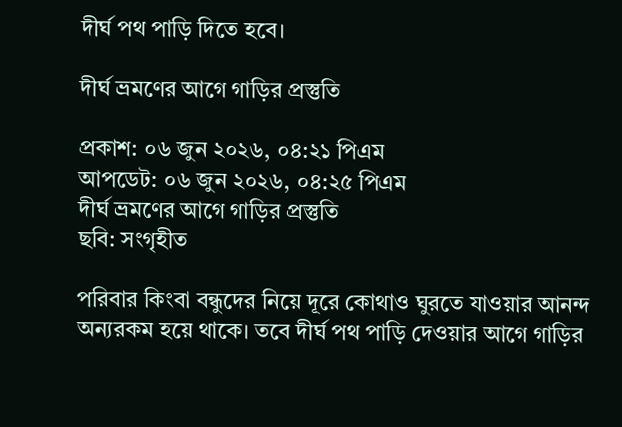দীর্ঘ পথ পাড়ি দিতে হবে।

দীর্ঘ ভ্রমণের আগে গাড়ির প্রস্তুতি

প্রকাশ: ০৬ জুন ২০২৬, ০৪:২১ পিএম
আপডেট: ০৬ জুন ২০২৬, ০৪:২৫ পিএম
দীর্ঘ ভ্রমণের আগে গাড়ির প্রস্তুতি
ছবি: সংগৃহীত

পরিবার কিংবা বন্ধুদের নিয়ে দূরে কোথাও ঘুরতে যাওয়ার আনন্দ অন্যরকম হয়ে থাকে। তবে দীর্ঘ পথ পাড়ি দেওয়ার আগে গাড়ির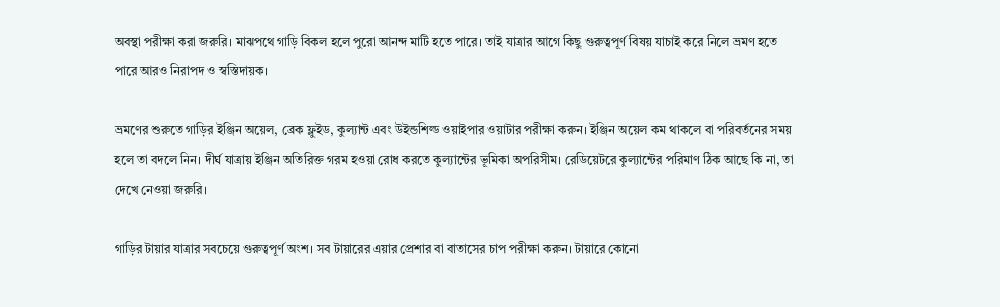অবস্থা পরীক্ষা করা জরুরি। মাঝপথে গাড়ি বিকল হলে পুরো আনন্দ মাটি হতে পারে। তাই যাত্রার আগে কিছু গুরুত্বপূর্ণ বিষয় যাচাই করে নিলে ভ্রমণ হতে পারে আরও নিরাপদ ও স্বস্তিদায়ক।

ভ্রমণের শুরুতে গাড়ির ইঞ্জিন অয়েল, ব্রেক ফ্লুইড, কুল্যান্ট এবং উইন্ডশিল্ড ওয়াইপার ওয়াটার পরীক্ষা করুন। ইঞ্জিন অয়েল কম থাকলে বা পরিবর্তনের সময় হলে তা বদলে নিন। দীর্ঘ যাত্রায় ইঞ্জিন অতিরিক্ত গরম হওয়া রোধ করতে কুল্যান্টের ভূমিকা অপরিসীম। রেডিয়েটরে কুল্যান্টের পরিমাণ ঠিক আছে কি না, তা দেখে নেওয়া জরুরি।

গাড়ির টায়ার যাত্রার সবচেয়ে গুরুত্বপূর্ণ অংশ। সব টায়ারের এয়ার প্রেশার বা বাতাসের চাপ পরীক্ষা করুন। টায়ারে কোনো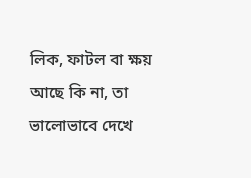লিক, ফাটল বা ক্ষয় আছে কি না, তা ভালোভাবে দেখে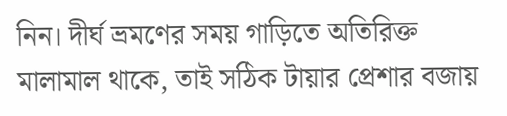নিন। দীর্ঘ ভ্রমণের সময় গাড়িতে অতিরিক্ত মালামাল থাকে, তাই সঠিক টায়ার প্রেশার বজায়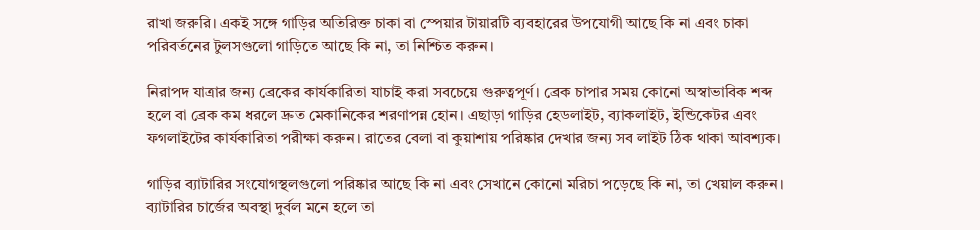রাখা জরুরি। একই সঙ্গে গাড়ির অতিরিক্ত চাকা বা স্পেয়ার টায়ারটি ব্যবহারের উপযোগী আছে কি না এবং চাকা পরিবর্তনের টুলসগুলো গাড়িতে আছে কি না, তা নিশ্চিত করুন।

নিরাপদ যাত্রার জন্য ব্রেকের কার্যকারিতা যাচাই করা সবচেয়ে গুরুত্বপূর্ণ। ব্রেক চাপার সময় কোনো অস্বাভাবিক শব্দ হলে বা ব্রেক কম ধরলে দ্রুত মেকানিকের শরণাপন্ন হোন। এছাড়া গাড়ির হেডলাইট, ব্যাকলাইট, ইন্ডিকেটর এবং ফগলাইটের কার্যকারিতা পরীক্ষা করুন। রাতের বেলা বা কুয়াশায় পরিষ্কার দেখার জন্য সব লাইট ঠিক থাকা আবশ্যক।

গাড়ির ব্যাটারির সংযোগস্থলগুলো পরিষ্কার আছে কি না এবং সেখানে কোনো মরিচা পড়েছে কি না, তা খেয়াল করুন। ব্যাটারির চার্জের অবস্থা দুর্বল মনে হলে তা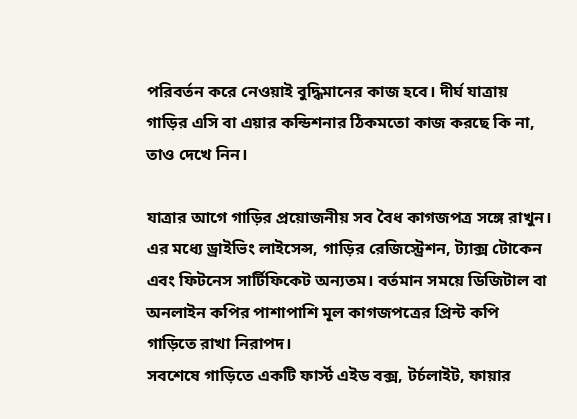পরিবর্তন করে নেওয়াই বুদ্ধিমানের কাজ হবে। দীর্ঘ যাত্রায় গাড়ির এসি বা এয়ার কন্ডিশনার ঠিকমতো কাজ করছে কি না, তাও দেখে নিন।

যাত্রার আগে গাড়ির প্রয়োজনীয় সব বৈধ কাগজপত্র সঙ্গে রাখুন। এর মধ্যে ড্রাইভিং লাইসেন্স, গাড়ির রেজিস্ট্রেশন, ট্যাক্স টোকেন এবং ফিটনেস সার্টিফিকেট অন্যতম। বর্তমান সময়ে ডিজিটাল বা অনলাইন কপির পাশাপাশি মূল কাগজপত্রের প্রিন্ট কপি গাড়িতে রাখা নিরাপদ।
সবশেষে গাড়িতে একটি ফার্স্ট এইড বক্স, টর্চলাইট, ফায়ার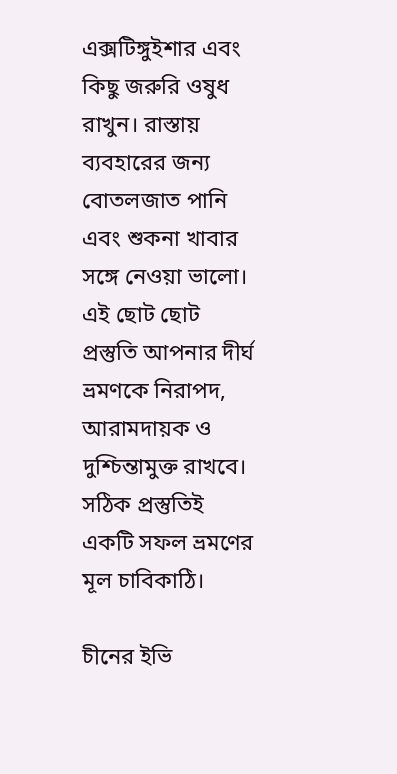এক্সটিঙ্গুইশার এবং কিছু জরুরি ওষুধ রাখুন। রাস্তায় ব্যবহারের জন্য বোতলজাত পানি এবং শুকনা খাবার সঙ্গে নেওয়া ভালো। এই ছোট ছোট প্রস্তুতি আপনার দীর্ঘ ভ্রমণকে নিরাপদ, আরামদায়ক ও দুশ্চিন্তামুক্ত রাখবে। সঠিক প্রস্তুতিই একটি সফল ভ্রমণের মূল চাবিকাঠি।

চীনের ইভি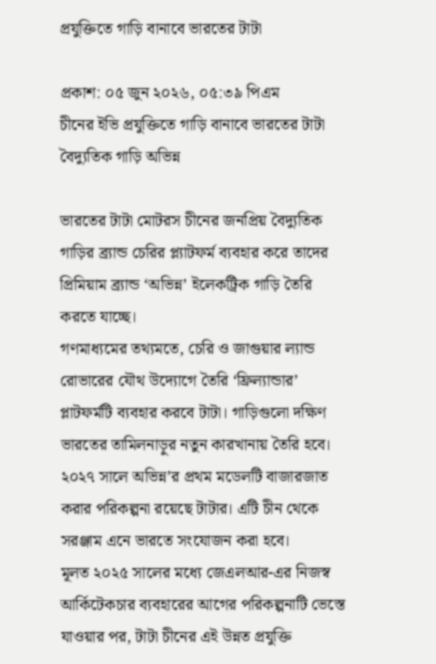প্রযুক্তিতে গাড়ি বানাবে ভারতের টাটা

প্রকাশ: ০৫ জুন ২০২৬, ০৫:৩৯ পিএম
চীনের ইভি প্রযুক্তিতে গাড়ি বানাবে ভারতের টাটা
বৈদ্যুতিক গাড়ি অভিন্ন

ভারতের টাটা মোটরস চীনের জনপ্রিয় বৈদ্যুতিক গাড়ির ব্র্যান্ড চেরির প্ল্যাটফর্ম ব্যবহার করে তাদের প্রিমিয়াম ব্র্যান্ড ‘অভিন্ন’ ইলেকট্রিক গাড়ি তৈরি করতে যাচ্ছে।
গণমাধ্যমের তথ্যমতে, চেরি ও জাগুয়ার ল্যান্ড রোভারের যৌথ উদ্যোগে তৈরি ‘ফ্রিল্যান্ডার’ প্লাটফর্মটি ব্যবহার করবে টাটা। গাড়িগুলো দক্ষিণ ভারতের তামিলনাড়ুর নতুন কারখানায় তৈরি হবে।
২০২৭ সালে অভিন্ন’র প্রথম মডেলটি বাজারজাত করার পরিকল্পনা রয়েছে টাটার। এটি চীন থেকে সরঞ্জাম এনে ভারতে সংযোজন করা হবে।
মূলত ২০২৫ সালের মধ্যে জেএলআর-এর নিজস্ব আর্কিটেকচার ব্যবহারের আগের পরিকল্পনাটি ভেস্তে যাওয়ার পর, টাটা চীনের এই উন্নত প্রযুক্তি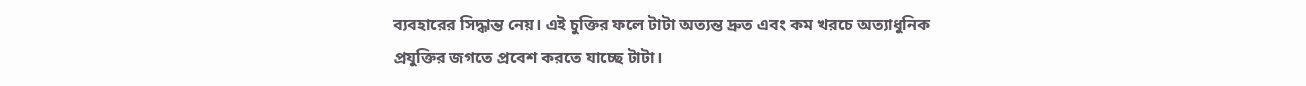ব্যবহারের সিদ্ধান্ত নেয়। এই চুক্তির ফলে টাটা অত্যন্ত দ্রুত এবং কম খরচে অত্যাধুনিক প্রযুক্তির জগতে প্রবেশ করতে যাচ্ছে টাটা।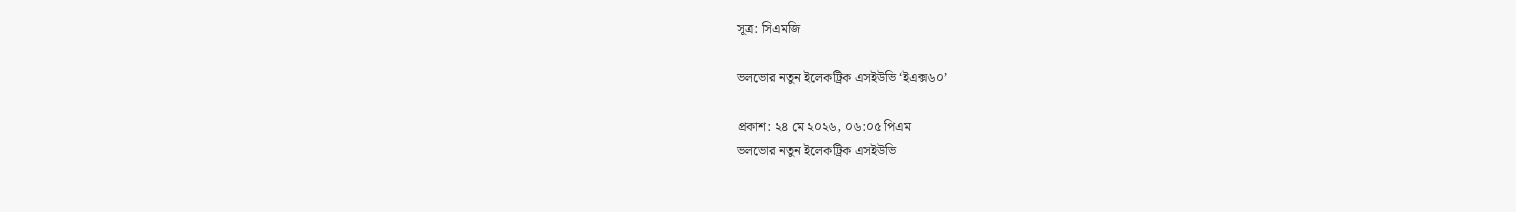সূত্র: সিএমজি

ভলভোর নতুন ইলেকট্রিক এসইউভি ‘ইএক্স৬০’

প্রকাশ: ২৪ মে ২০২৬, ০৬:০৫ পিএম
ভলভোর নতুন ইলেকট্রিক এসইউভি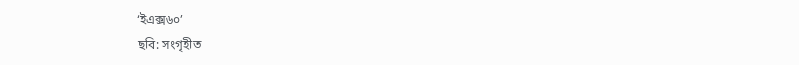‘ইএক্স৬০’
ছবি: সংগৃহীত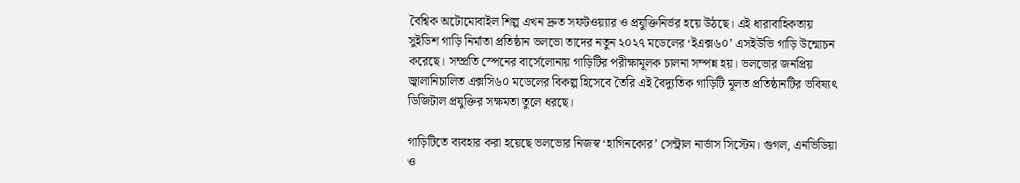বৈশ্বিক অটোমোবাইল শিল্প এখন দ্রুত সফটওয়্যার ও প্রযুক্তিনির্ভর হয়ে উঠছে। এই ধারাবাহিকতায় সুইডিশ গাড়ি নির্মাতা প্রতিষ্ঠান ভলভো তাদের নতুন ২০২৭ মডেলের ‘ইএক্স৬০’ এসইউভি গাড়ি উন্মোচন করেছে। সম্প্রতি স্পেনের বার্সেলোনায় গাড়িটির পরীক্ষামূলক চালনা সম্পন্ন হয়। ভলভোর জনপ্রিয় জ্বালানিচালিত এক্সসি৬০ মডেলের বিকল্প হিসেবে তৈরি এই বৈদ্যুতিক গাড়িটি মূলত প্রতিষ্ঠানটির ভবিষ্যৎ ডিজিটাল প্রযুক্তির সক্ষমতা তুলে ধরছে।

গাড়িটিতে ব্যবহার করা হয়েছে ভলভোর নিজস্ব ‘হাগিনকোর’ সেন্ট্রাল নার্ভাস সিস্টেম। গুগল, এনভিডিয়া ও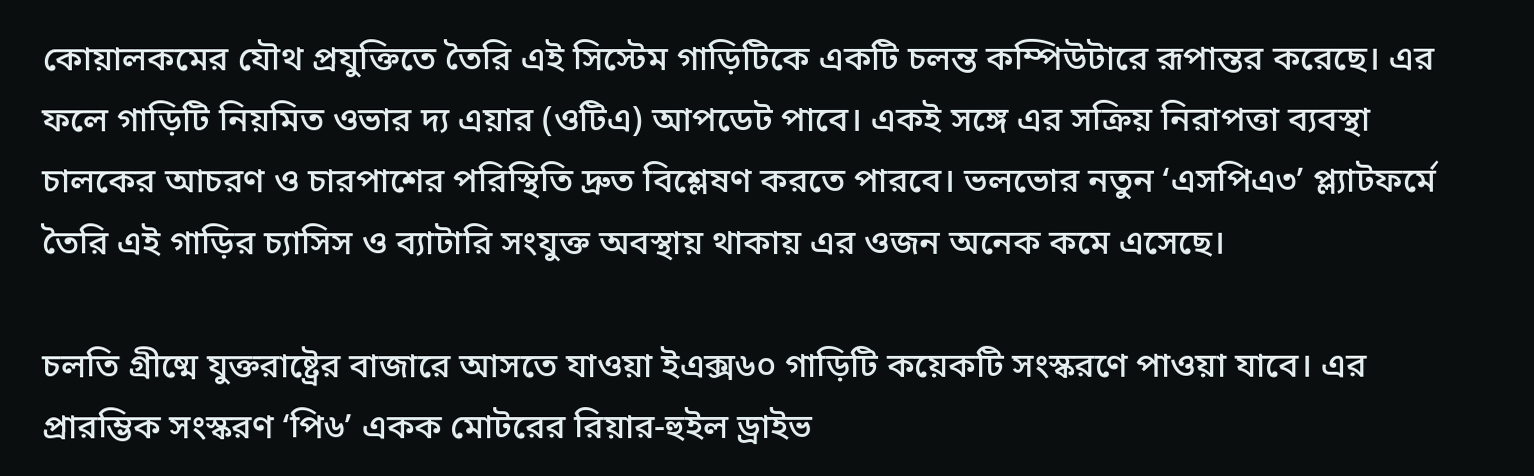কোয়ালকমের যৌথ প্রযুক্তিতে তৈরি এই সিস্টেম গাড়িটিকে একটি চলন্ত কম্পিউটারে রূপান্তর করেছে। এর ফলে গাড়িটি নিয়মিত ওভার দ্য এয়ার (ওটিএ) আপডেট পাবে। একই সঙ্গে এর সক্রিয় নিরাপত্তা ব্যবস্থা চালকের আচরণ ও চারপাশের পরিস্থিতি দ্রুত বিশ্লেষণ করতে পারবে। ভলভোর নতুন ‘এসপিএ৩’ প্ল্যাটফর্মে তৈরি এই গাড়ির চ্যাসিস ও ব্যাটারি সংযুক্ত অবস্থায় থাকায় এর ওজন অনেক কমে এসেছে।

চলতি গ্রীষ্মে যুক্তরাষ্ট্রের বাজারে আসতে যাওয়া ইএক্স৬০ গাড়িটি কয়েকটি সংস্করণে পাওয়া যাবে। এর প্রারম্ভিক সংস্করণ ‘পি৬’ একক মোটরের রিয়ার-হুইল ড্রাইভ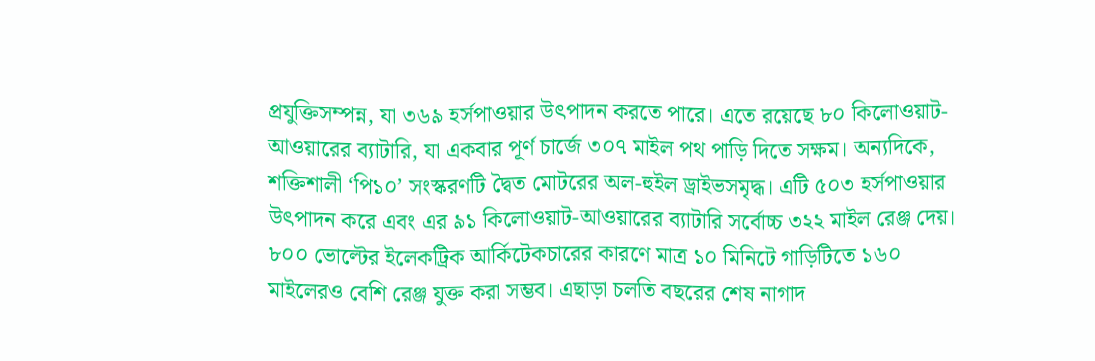প্রযুক্তিসম্পন্ন, যা ৩৬৯ হর্সপাওয়ার উৎপাদন করতে পারে। এতে রয়েছে ৮০ কিলোওয়াট-আওয়ারের ব্যাটারি, যা একবার পূর্ণ চার্জে ৩০৭ মাইল পথ পাড়ি দিতে সক্ষম। অন্যদিকে, শক্তিশালী ‘পি১০’ সংস্করণটি দ্বৈত মোটরের অল-হুইল ড্রাইভসমৃদ্ধ। এটি ৫০৩ হর্সপাওয়ার উৎপাদন করে এবং এর ৯১ কিলোওয়াট-আওয়ারের ব্যাটারি সর্বোচ্চ ৩২২ মাইল রেঞ্জ দেয়। ৮০০ ভোল্টের ইলেকট্রিক আর্কিটেকচারের কারণে মাত্র ১০ মিনিটে গাড়িটিতে ১৬০ মাইলেরও বেশি রেঞ্জ যুক্ত করা সম্ভব। এছাড়া চলতি বছরের শেষ নাগাদ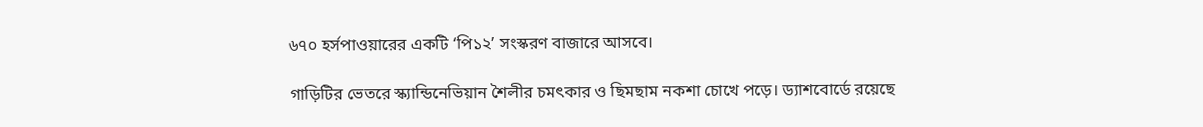৬৭০ হর্সপাওয়ারের একটি ‘পি১২’ সংস্করণ বাজারে আসবে।

গাড়িটির ভেতরে স্ক্যান্ডিনেভিয়ান শৈলীর চমৎকার ও ছিমছাম নকশা চোখে পড়ে। ড্যাশবোর্ডে রয়েছে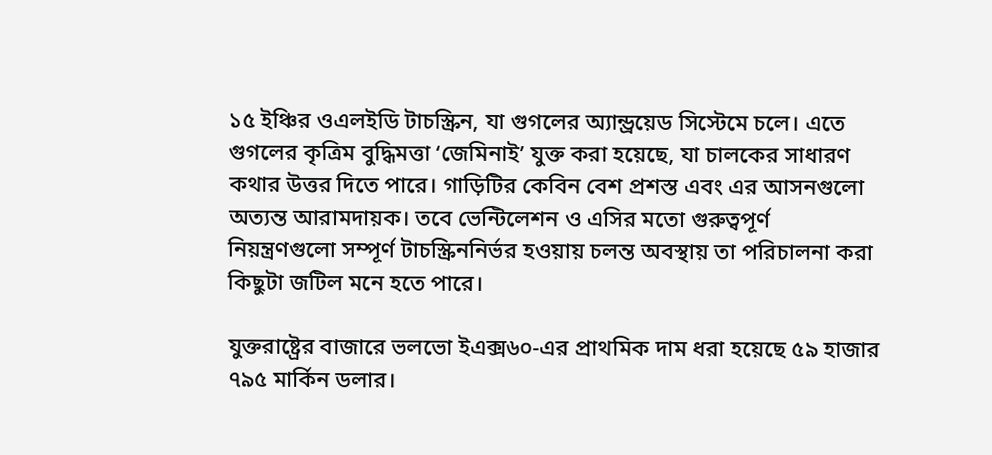১৫ ইঞ্চির ওএলইডি টাচস্ক্রিন, যা গুগলের অ্যান্ড্রয়েড সিস্টেমে চলে। এতে গুগলের কৃত্রিম বুদ্ধিমত্তা ‘জেমিনাই’ যুক্ত করা হয়েছে, যা চালকের সাধারণ কথার উত্তর দিতে পারে। গাড়িটির কেবিন বেশ প্রশস্ত এবং এর আসনগুলো অত্যন্ত আরামদায়ক। তবে ভেন্টিলেশন ও এসির মতো গুরুত্বপূর্ণ নিয়ন্ত্রণগুলো সম্পূর্ণ টাচস্ক্রিননির্ভর হওয়ায় চলন্ত অবস্থায় তা পরিচালনা করা কিছুটা জটিল মনে হতে পারে।

যুক্তরাষ্ট্রের বাজারে ভলভো ইএক্স৬০-এর প্রাথমিক দাম ধরা হয়েছে ৫৯ হাজার ৭৯৫ মার্কিন ডলার।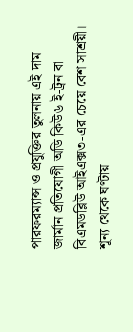পারফরম্যান্স ও প্রযুক্তির তুলনায় এই দাম জার্মান প্রতিযোগী অডি কিউ৬ ই-ট্রন বা বিএমডব্লিউ আইএক্স৩-এর চেয়ে বেশ সাশ্রয়ী। শূন্য থেকে ঘণ্টায়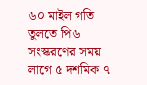৬০ মাইল গতি তুলতে পি৬ সংস্করণের সময় লাগে ৫ দশমিক ৭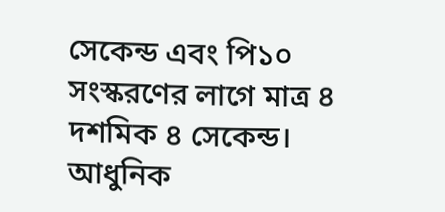সেকেন্ড এবং পি১০ সংস্করণের লাগে মাত্র ৪ দশমিক ৪ সেকেন্ড। আধুনিক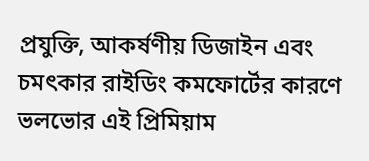প্রযুক্তি, আকর্ষণীয় ডিজাইন এবং চমৎকার রাইডিং কমফোর্টের কারণে ভলভোর এই প্রিমিয়াম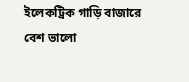ইলেকট্রিক গাড়ি বাজারে বেশ ভালো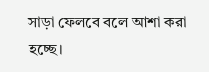সাড়া ফেলবে বলে আশা করা হচ্ছে।